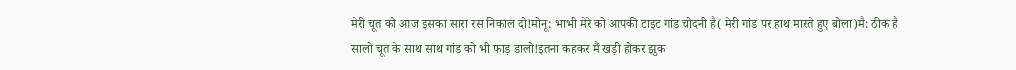मेरी चूत को आज इसका सारा रस निकाल दो!मोनू: भाभी मेरे को आपकी टाइट गांड चोदनी है( मेरी गांड पर हाथ मारते हुए बोला)मै: ठीक है सालो चूत के साथ साथ गांड को भी फाड़ डालो!इतना कहकर मैं खड़ी होकर झुक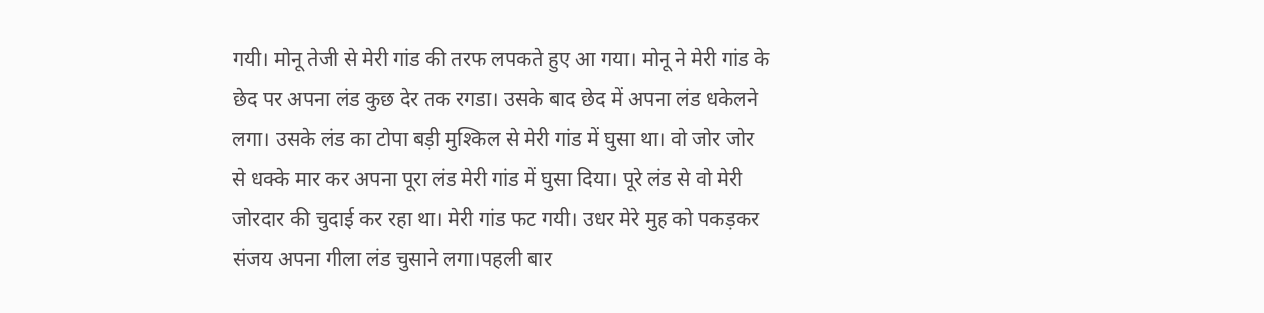गयी। मोनू तेजी से मेरी गांड की तरफ लपकते हुए आ गया। मोनू ने मेरी गांड के छेद पर अपना लंड कुछ देर तक रगडा। उसके बाद छेद में अपना लंड धकेलने लगा। उसके लंड का टोपा बड़ी मुश्किल से मेरी गांड में घुसा था। वो जोर जोर से धक्के मार कर अपना पूरा लंड मेरी गांड में घुसा दिया। पूरे लंड से वो मेरी जोरदार की चुदाई कर रहा था। मेरी गांड फट गयी। उधर मेरे मुह को पकड़कर संजय अपना गीला लंड चुसाने लगा।पहली बार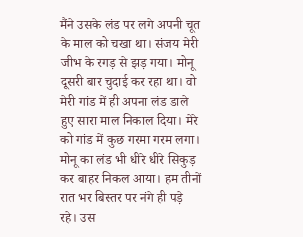मैंने उसके लंड पर लगे अपनी चूत के माल को चखा था। संजय मेरी जीभ के रगड़ से झड़ गया। मोनू दूसरी बार चुदाई कर रहा था। वो मेरी गांड में ही अपना लंड डाले हुए सारा माल निकाल दिया। मेरे को गांड में कुछ गरमा गरम लगा। मोनू का लंड भी धीरे धीरे सिकुड़ कर बाहर निकल आया। हम तीनों रात भर बिस्तर पर नंगे ही पड़े रहे। उस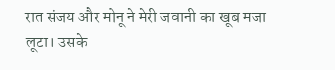रात संजय और मोनू ने मेरी जवानी का खूब मजा लूटा। उसके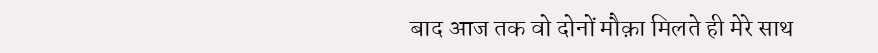बाद आज तक वो दोनों मौक़ा मिलते ही मेरे साथ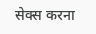सेक्स करना